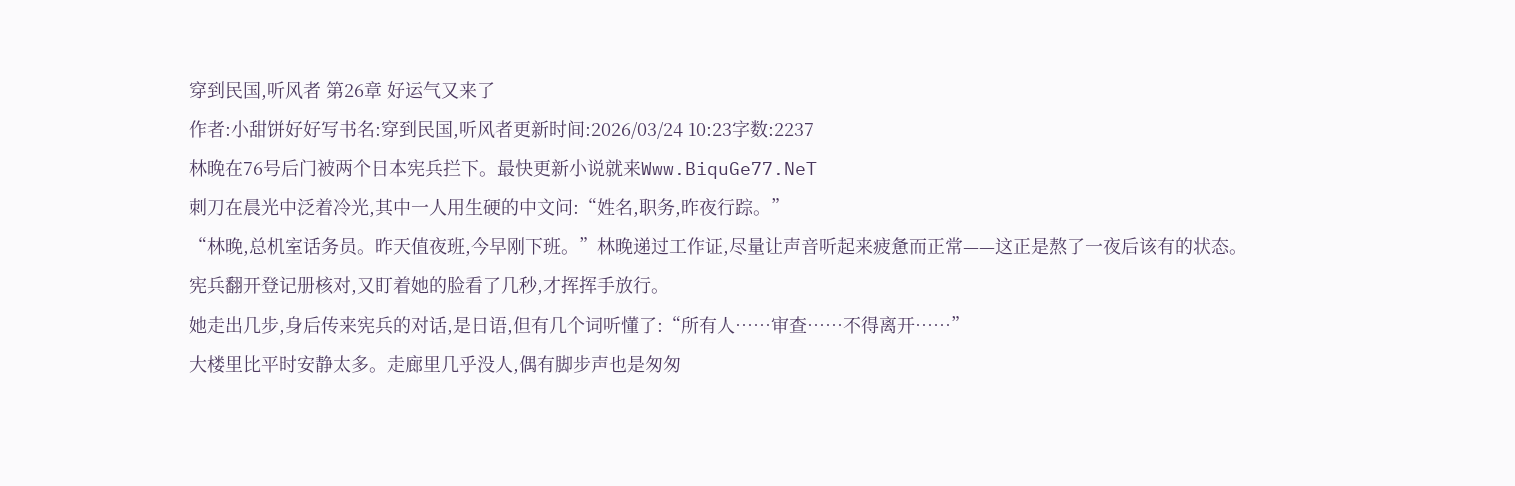穿到民国,听风者 第26章 好运气又来了
作者:小甜饼好好写书名:穿到民国,听风者更新时间:2026/03/24 10:23字数:2237
林晚在76号后门被两个日本宪兵拦下。最快更新小说就来Www.BiquGe77.NeT
刺刀在晨光中泛着冷光,其中一人用生硬的中文问:“姓名,职务,昨夜行踪。”
“林晚,总机室话务员。昨天值夜班,今早刚下班。”林晚递过工作证,尽量让声音听起来疲惫而正常——这正是熬了一夜后该有的状态。
宪兵翻开登记册核对,又盯着她的脸看了几秒,才挥挥手放行。
她走出几步,身后传来宪兵的对话,是日语,但有几个词听懂了:“所有人……审查……不得离开……”
大楼里比平时安静太多。走廊里几乎没人,偶有脚步声也是匆匆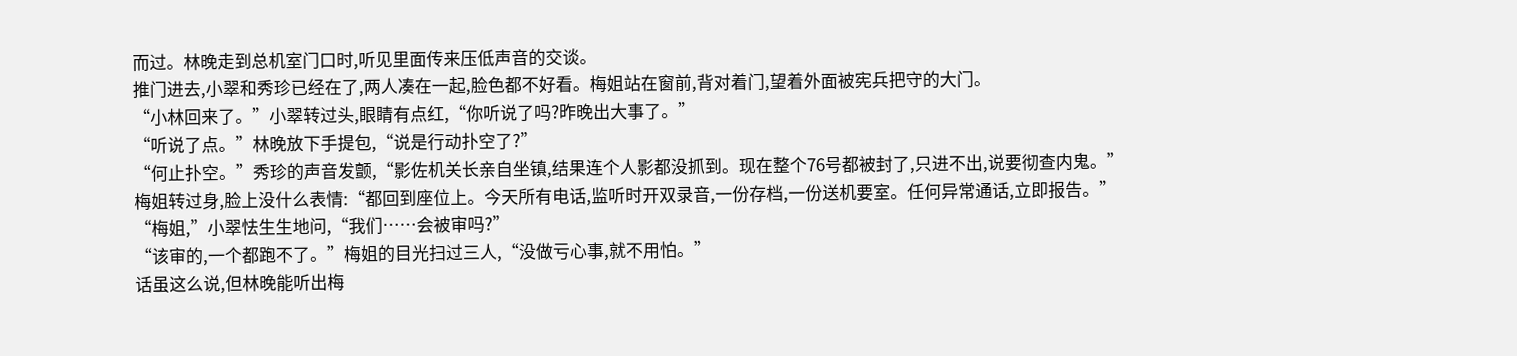而过。林晚走到总机室门口时,听见里面传来压低声音的交谈。
推门进去,小翠和秀珍已经在了,两人凑在一起,脸色都不好看。梅姐站在窗前,背对着门,望着外面被宪兵把守的大门。
“小林回来了。”小翠转过头,眼睛有点红,“你听说了吗?昨晚出大事了。”
“听说了点。”林晚放下手提包,“说是行动扑空了?”
“何止扑空。”秀珍的声音发颤,“影佐机关长亲自坐镇,结果连个人影都没抓到。现在整个76号都被封了,只进不出,说要彻查内鬼。”
梅姐转过身,脸上没什么表情:“都回到座位上。今天所有电话,监听时开双录音,一份存档,一份送机要室。任何异常通话,立即报告。”
“梅姐,”小翠怯生生地问,“我们……会被审吗?”
“该审的,一个都跑不了。”梅姐的目光扫过三人,“没做亏心事,就不用怕。”
话虽这么说,但林晚能听出梅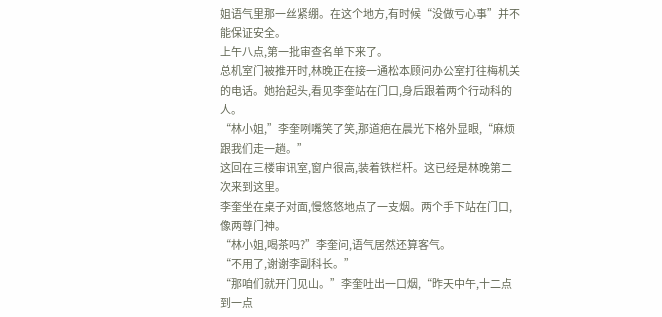姐语气里那一丝紧绷。在这个地方,有时候“没做亏心事”并不能保证安全。
上午八点,第一批审查名单下来了。
总机室门被推开时,林晚正在接一通松本顾问办公室打往梅机关的电话。她抬起头,看见李奎站在门口,身后跟着两个行动科的人。
“林小姐,”李奎咧嘴笑了笑,那道疤在晨光下格外显眼,“麻烦跟我们走一趟。”
这回在三楼审讯室,窗户很高,装着铁栏杆。这已经是林晚第二次来到这里。
李奎坐在桌子对面,慢悠悠地点了一支烟。两个手下站在门口,像两尊门神。
“林小姐,喝茶吗?”李奎问,语气居然还算客气。
“不用了,谢谢李副科长。”
“那咱们就开门见山。”李奎吐出一口烟,“昨天中午,十二点到一点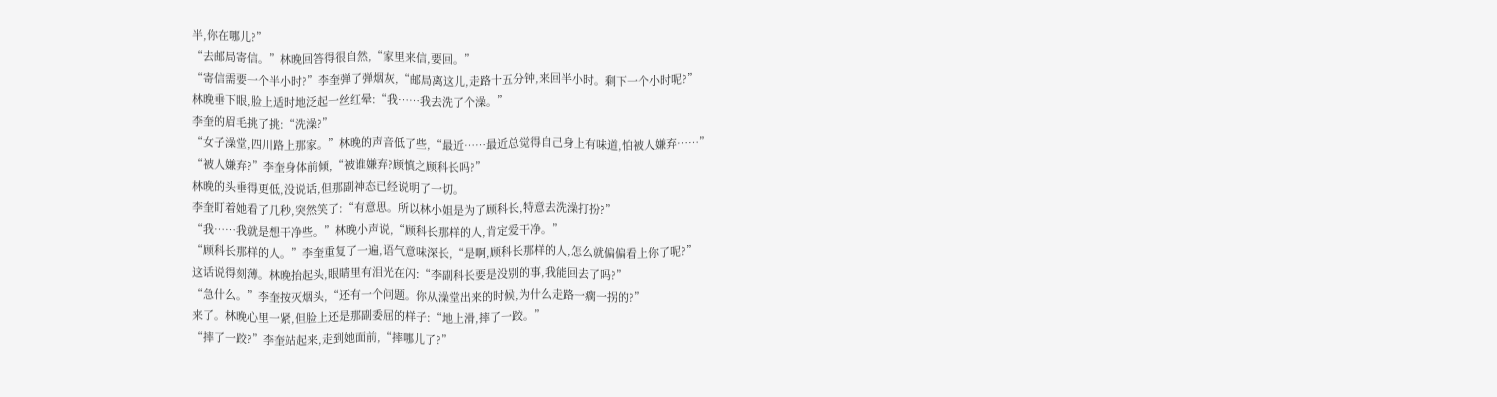半,你在哪儿?”
“去邮局寄信。”林晚回答得很自然,“家里来信,要回。”
“寄信需要一个半小时?”李奎弹了弹烟灰,“邮局离这儿,走路十五分钟,来回半小时。剩下一个小时呢?”
林晚垂下眼,脸上适时地泛起一丝红晕:“我……我去洗了个澡。”
李奎的眉毛挑了挑:“洗澡?”
“女子澡堂,四川路上那家。”林晚的声音低了些,“最近……最近总觉得自己身上有味道,怕被人嫌弃……”
“被人嫌弃?”李奎身体前倾,“被谁嫌弃?顾慎之顾科长吗?”
林晚的头垂得更低,没说话,但那副神态已经说明了一切。
李奎盯着她看了几秒,突然笑了:“有意思。所以林小姐是为了顾科长,特意去洗澡打扮?”
“我……我就是想干净些。”林晚小声说,“顾科长那样的人,肯定爱干净。”
“顾科长那样的人。”李奎重复了一遍,语气意味深长,“是啊,顾科长那样的人,怎么就偏偏看上你了呢?”
这话说得刻薄。林晚抬起头,眼睛里有泪光在闪:“李副科长要是没别的事,我能回去了吗?”
“急什么。”李奎按灭烟头,“还有一个问题。你从澡堂出来的时候,为什么走路一瘸一拐的?”
来了。林晚心里一紧,但脸上还是那副委屈的样子:“地上滑,摔了一跤。”
“摔了一跤?”李奎站起来,走到她面前,“摔哪儿了?”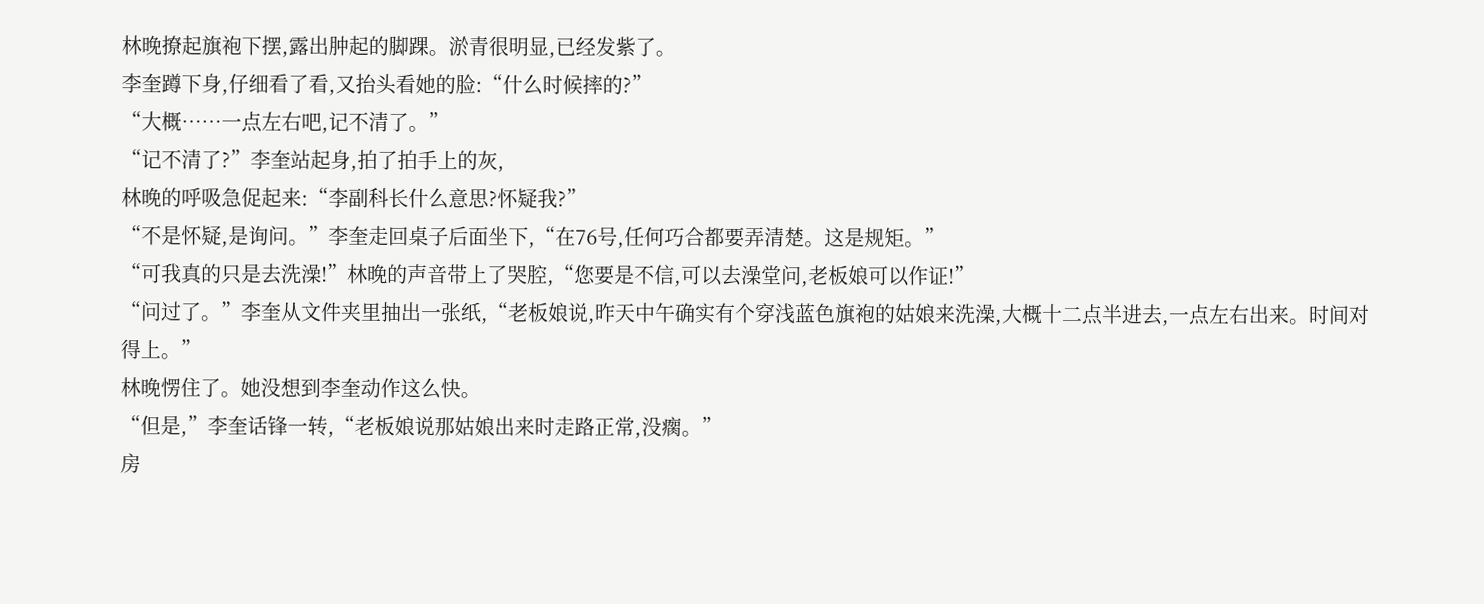林晚撩起旗袍下摆,露出肿起的脚踝。淤青很明显,已经发紫了。
李奎蹲下身,仔细看了看,又抬头看她的脸:“什么时候摔的?”
“大概……一点左右吧,记不清了。”
“记不清了?”李奎站起身,拍了拍手上的灰,
林晚的呼吸急促起来:“李副科长什么意思?怀疑我?”
“不是怀疑,是询问。”李奎走回桌子后面坐下,“在76号,任何巧合都要弄清楚。这是规矩。”
“可我真的只是去洗澡!”林晚的声音带上了哭腔,“您要是不信,可以去澡堂问,老板娘可以作证!”
“问过了。”李奎从文件夹里抽出一张纸,“老板娘说,昨天中午确实有个穿浅蓝色旗袍的姑娘来洗澡,大概十二点半进去,一点左右出来。时间对得上。”
林晚愣住了。她没想到李奎动作这么快。
“但是,”李奎话锋一转,“老板娘说那姑娘出来时走路正常,没瘸。”
房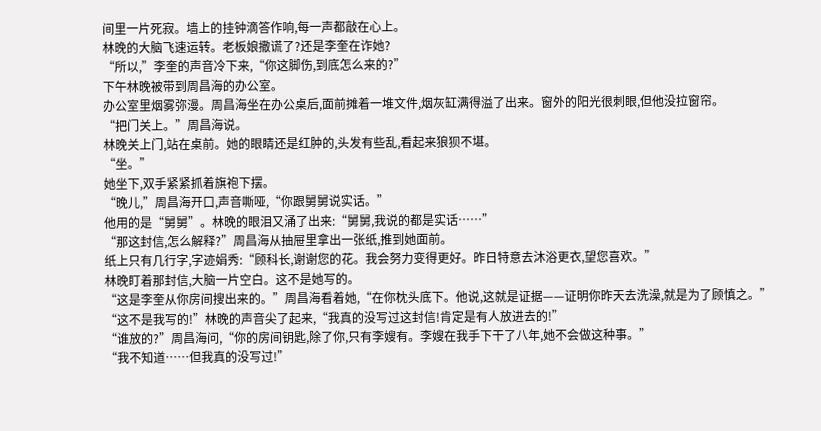间里一片死寂。墙上的挂钟滴答作响,每一声都敲在心上。
林晚的大脑飞速运转。老板娘撒谎了?还是李奎在诈她?
“所以,”李奎的声音冷下来,“你这脚伤,到底怎么来的?”
下午林晚被带到周昌海的办公室。
办公室里烟雾弥漫。周昌海坐在办公桌后,面前摊着一堆文件,烟灰缸满得溢了出来。窗外的阳光很刺眼,但他没拉窗帘。
“把门关上。”周昌海说。
林晚关上门,站在桌前。她的眼睛还是红肿的,头发有些乱,看起来狼狈不堪。
“坐。”
她坐下,双手紧紧抓着旗袍下摆。
“晚儿,”周昌海开口,声音嘶哑,“你跟舅舅说实话。”
他用的是“舅舅”。林晚的眼泪又涌了出来:“舅舅,我说的都是实话……”
“那这封信,怎么解释?”周昌海从抽屉里拿出一张纸,推到她面前。
纸上只有几行字,字迹娟秀:“顾科长,谢谢您的花。我会努力变得更好。昨日特意去沐浴更衣,望您喜欢。”
林晚盯着那封信,大脑一片空白。这不是她写的。
“这是李奎从你房间搜出来的。”周昌海看着她,“在你枕头底下。他说,这就是证据——证明你昨天去洗澡,就是为了顾慎之。”
“这不是我写的!”林晚的声音尖了起来,“我真的没写过这封信!肯定是有人放进去的!”
“谁放的?”周昌海问,“你的房间钥匙,除了你,只有李嫂有。李嫂在我手下干了八年,她不会做这种事。”
“我不知道……但我真的没写过!”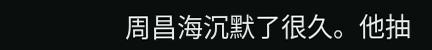周昌海沉默了很久。他抽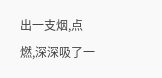出一支烟,点燃,深深吸了一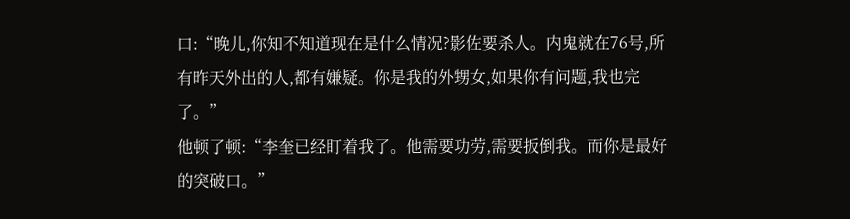口:“晚儿,你知不知道现在是什么情况?影佐要杀人。内鬼就在76号,所有昨天外出的人,都有嫌疑。你是我的外甥女,如果你有问题,我也完了。”
他顿了顿:“李奎已经盯着我了。他需要功劳,需要扳倒我。而你是最好的突破口。”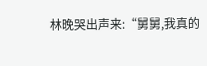林晚哭出声来:“舅舅,我真的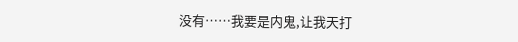没有……我要是内鬼,让我天打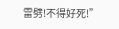雷劈!不得好死!”